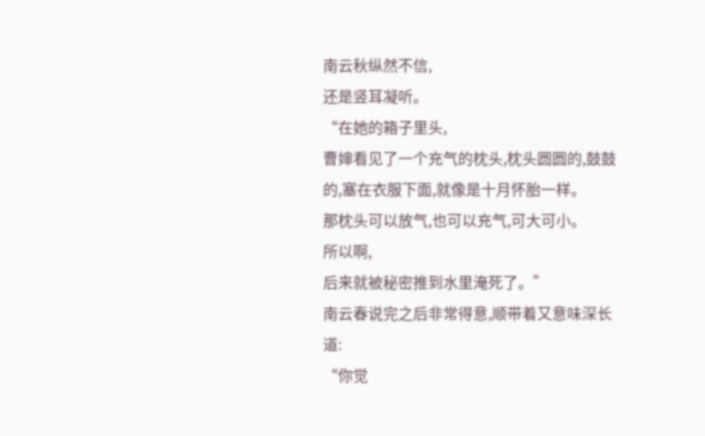南云秋纵然不信,
还是竖耳凝听。
“在她的箱子里头,
曹婶看见了一个充气的枕头,枕头圆圆的,鼓鼓的,塞在衣服下面,就像是十月怀胎一样。
那枕头可以放气,也可以充气,可大可小。
所以啊,
后来就被秘密推到水里淹死了。”
南云春说完之后非常得意,顺带着又意味深长道:
“你觉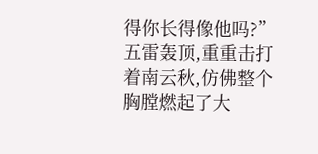得你长得像他吗?”
五雷轰顶,重重击打着南云秋,仿佛整个胸膛燃起了大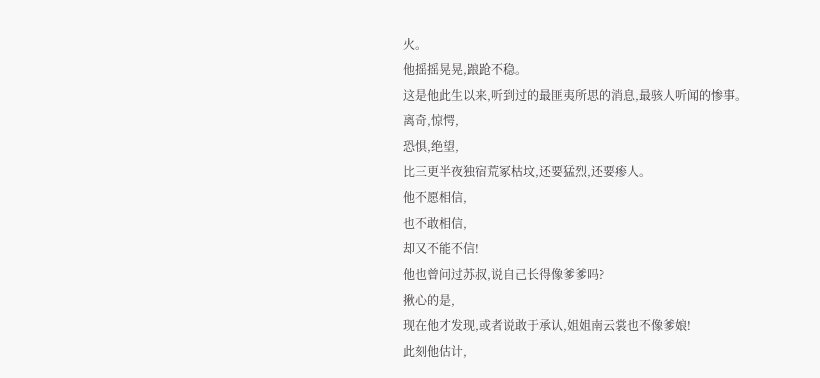火。
他摇摇晃晃,踉跄不稳。
这是他此生以来,听到过的最匪夷所思的消息,最骇人听闻的惨事。
离奇,惊愕,
恐惧,绝望,
比三更半夜独宿荒冢枯坟,还要猛烈,还要瘆人。
他不愿相信,
也不敢相信,
却又不能不信!
他也曾问过苏叔,说自己长得像爹爹吗?
揪心的是,
现在他才发现,或者说敢于承认,姐姐南云裳也不像爹娘!
此刻他估计,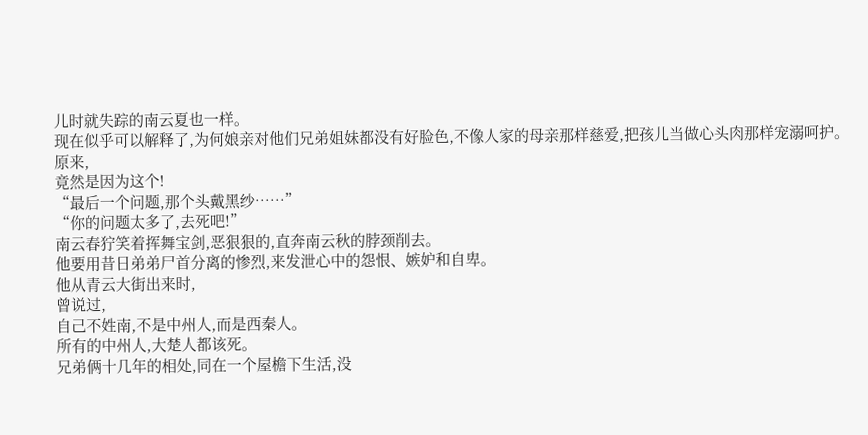儿时就失踪的南云夏也一样。
现在似乎可以解释了,为何娘亲对他们兄弟姐妹都没有好脸色,不像人家的母亲那样慈爱,把孩儿当做心头肉那样宠溺呵护。
原来,
竟然是因为这个!
“最后一个问题,那个头戴黑纱……”
“你的问题太多了,去死吧!”
南云春狞笑着挥舞宝剑,恶狠狠的,直奔南云秋的脖颈削去。
他要用昔日弟弟尸首分离的惨烈,来发泄心中的怨恨、嫉妒和自卑。
他从青云大街出来时,
曾说过,
自己不姓南,不是中州人,而是西秦人。
所有的中州人,大楚人都该死。
兄弟俩十几年的相处,同在一个屋檐下生活,没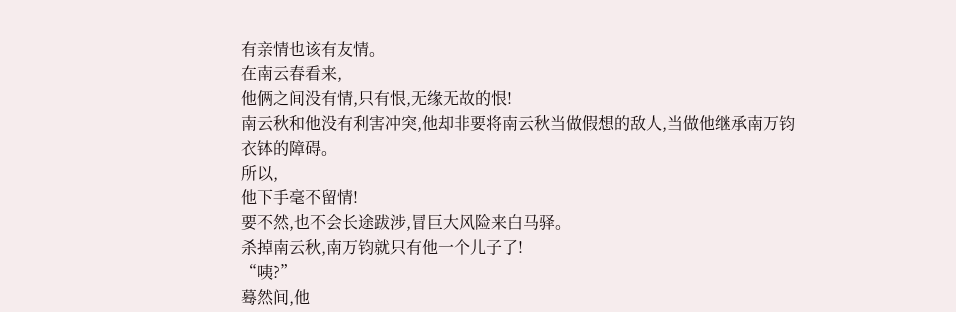有亲情也该有友情。
在南云春看来,
他俩之间没有情,只有恨,无缘无故的恨!
南云秋和他没有利害冲突,他却非要将南云秋当做假想的敌人,当做他继承南万钧衣钵的障碍。
所以,
他下手毫不留情!
要不然,也不会长途跋涉,冒巨大风险来白马驿。
杀掉南云秋,南万钧就只有他一个儿子了!
“咦?”
蓦然间,他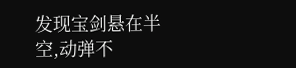发现宝剑悬在半空,动弹不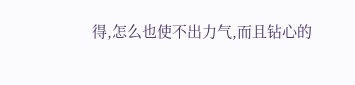得,怎么也使不出力气,而且钻心的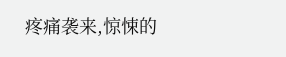疼痛袭来,惊悚的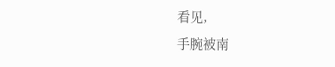看见,
手腕被南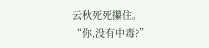云秋死死攥住。
“你,没有中毒?”